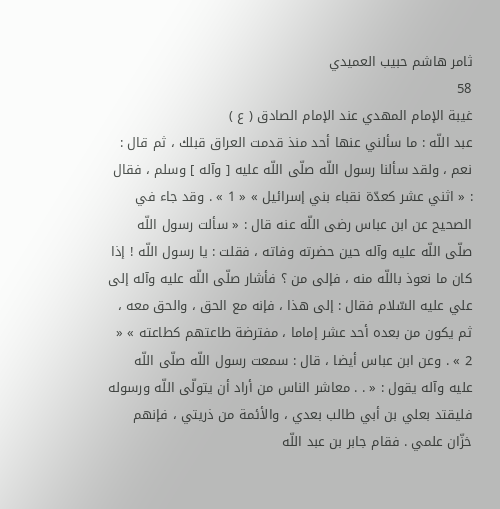ثامر هاشم حبيب العميدي
58
غيبة الإمام المهدي عند الإمام الصادق ( ع )
عبد اللّه : ما سألني عنها أحد منذ قدمت العراق قبلك ، ثم قال : نعم ، ولقد سألنا رسول اللّه صلّى اللّه عليه [ وآله ] وسلم ، فقال : « اثني عشر كعدّة نقباء بني إسرائيل » « 1 » . وقد جاء في الصحيح عن ابن عباس رضى اللّه عنه قال : « سألت رسول اللّه صلّى اللّه عليه وآله حين حضرته وفاته ، فقلت : يا رسول اللّه ! إذا كان ما نعوذ باللّه منه ، فإلى من ؟ فأشار صلّى اللّه عليه وآله إلى علي عليه السّلام فقال : إلى هذا ، فإنه مع الحق ، والحق معه ، ثم يكون من بعده أحد عشر إماما ، مفترضة طاعتهم كطاعته » « 2 » . وعن ابن عباس أيضا ، قال : سمعت رسول اللّه صلّى اللّه عليه وآله يقول : « . . معاشر الناس من أراد أن يتولّى اللّه ورسوله فليقتد بعلي بن أبي طالب بعدي ، والأئمة من ذريتي ، فإنهم خزّان علمي . فقام جابر بن عبد اللّه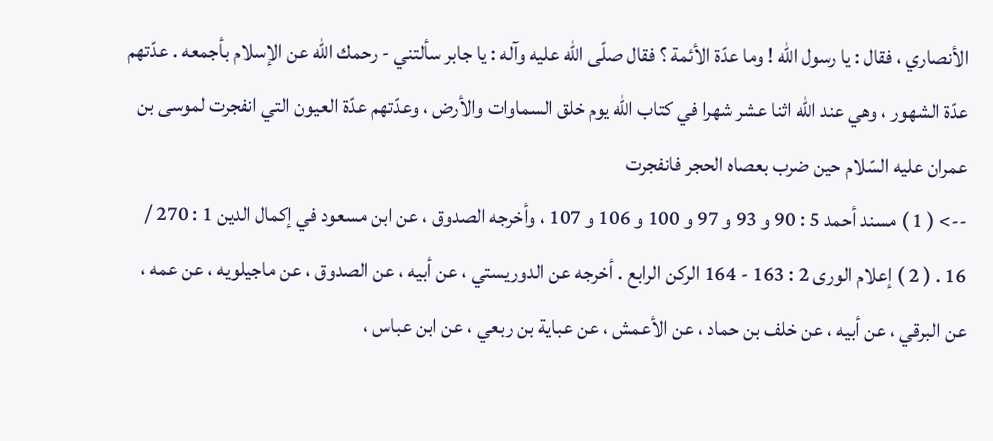الأنصاري ، فقال : يا رسول اللّه ! وما عدّة الأئمة ؟ فقال صلّى اللّه عليه وآله : يا جابر سألتني - رحمك اللّه عن الإسلام بأجمعه . عدّتهم عدّة الشهور ، وهي عند اللّه اثنا عشر شهرا في كتاب اللّه يوم خلق السماوات والأرض ، وعدّتهم عدّة العيون التي انفجرت لموسى بن عمران عليه السّلام حين ضرب بعصاه الحجر فانفجرت
--> ( 1 ) مسند أحمد 5 : 90 و 93 و 97 و 100 و 106 و 107 ، وأخرجه الصدوق ، عن ابن مسعود في إكمال الدين 1 : 270 / 16 . ( 2 ) إعلام الورى 2 : 163 - 164 الركن الرابع . أخرجه عن الدوريستي ، عن أبيه ، عن الصدوق ، عن ماجيلويه ، عن عمه ، عن البرقي ، عن أبيه ، عن خلف بن حماد ، عن الأعمش ، عن عباية بن ربعي ، عن ابن عباس ،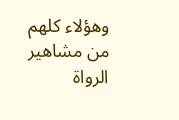وهؤلاء كلهم من مشاهير الرواة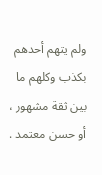ولم يتهم أحدهم بكذب وكلهم ما بين ثقة مشهور ، أو حسن معتمد .